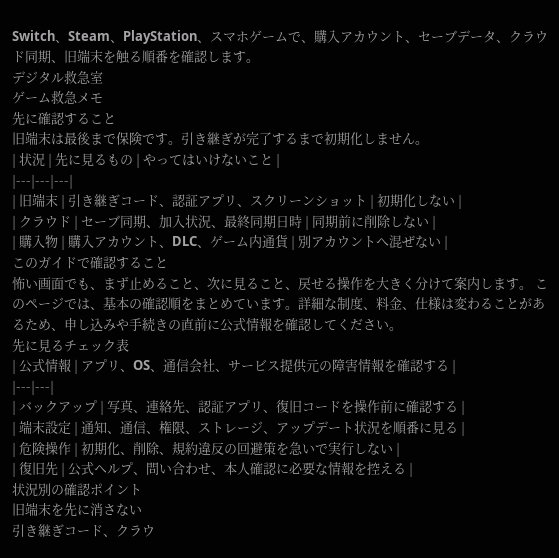Switch、Steam、PlayStation、スマホゲームで、購入アカウント、セーブデータ、クラウド同期、旧端末を触る順番を確認します。
デジタル救急室
ゲーム救急メモ
先に確認すること
旧端末は最後まで保険です。引き継ぎが完了するまで初期化しません。
| 状況 | 先に見るもの | やってはいけないこと |
|---|---|---|
| 旧端末 | 引き継ぎコード、認証アプリ、スクリーンショット | 初期化しない |
| クラウド | セーブ同期、加入状況、最終同期日時 | 同期前に削除しない |
| 購入物 | 購入アカウント、DLC、ゲーム内通貨 | 別アカウントへ混ぜない |
このガイドで確認すること
怖い画面でも、まず止めること、次に見ること、戻せる操作を大きく分けて案内します。 このページでは、基本の確認順をまとめています。詳細な制度、料金、仕様は変わることがあるため、申し込みや手続きの直前に公式情報を確認してください。
先に見るチェック表
| 公式情報 | アプリ、OS、通信会社、サービス提供元の障害情報を確認する |
|---|---|
| バックアップ | 写真、連絡先、認証アプリ、復旧コードを操作前に確認する |
| 端末設定 | 通知、通信、権限、ストレージ、アップデート状況を順番に見る |
| 危険操作 | 初期化、削除、規約違反の回避策を急いで実行しない |
| 復旧先 | 公式ヘルプ、問い合わせ、本人確認に必要な情報を控える |
状況別の確認ポイント
旧端末を先に消さない
引き継ぎコード、クラウ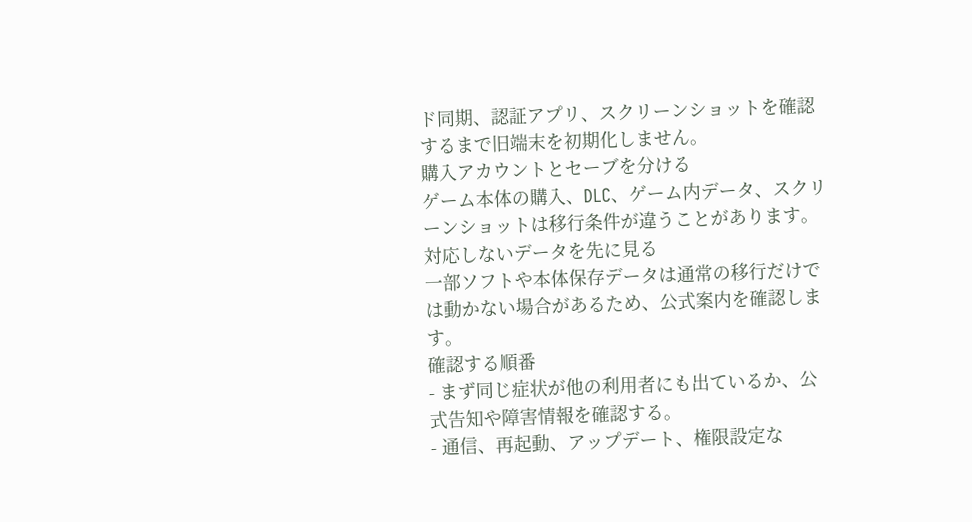ド同期、認証アプリ、スクリーンショットを確認するまで旧端末を初期化しません。
購入アカウントとセーブを分ける
ゲーム本体の購入、DLC、ゲーム内データ、スクリーンショットは移行条件が違うことがあります。
対応しないデータを先に見る
一部ソフトや本体保存データは通常の移行だけでは動かない場合があるため、公式案内を確認します。
確認する順番
- まず同じ症状が他の利用者にも出ているか、公式告知や障害情報を確認する。
- 通信、再起動、アップデート、権限設定な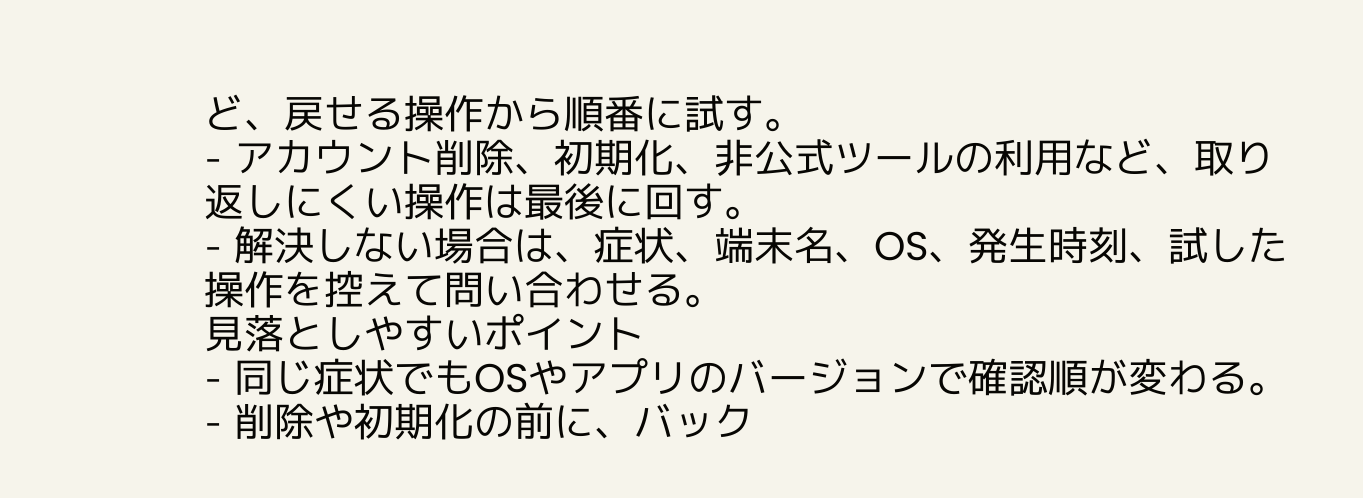ど、戻せる操作から順番に試す。
- アカウント削除、初期化、非公式ツールの利用など、取り返しにくい操作は最後に回す。
- 解決しない場合は、症状、端末名、OS、発生時刻、試した操作を控えて問い合わせる。
見落としやすいポイント
- 同じ症状でもOSやアプリのバージョンで確認順が変わる。
- 削除や初期化の前に、バック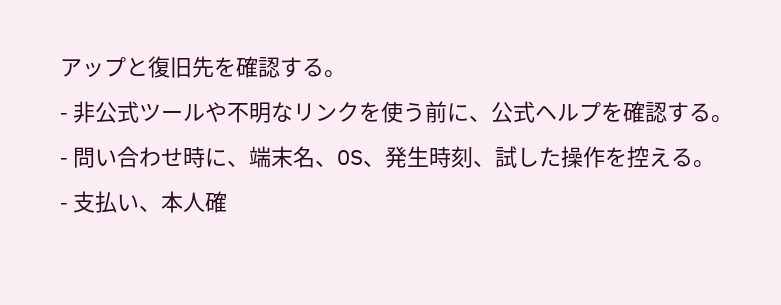アップと復旧先を確認する。
- 非公式ツールや不明なリンクを使う前に、公式ヘルプを確認する。
- 問い合わせ時に、端末名、OS、発生時刻、試した操作を控える。
- 支払い、本人確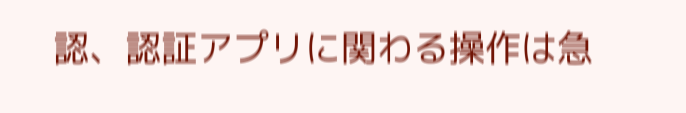認、認証アプリに関わる操作は急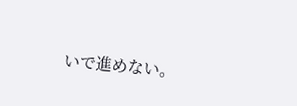いで進めない。